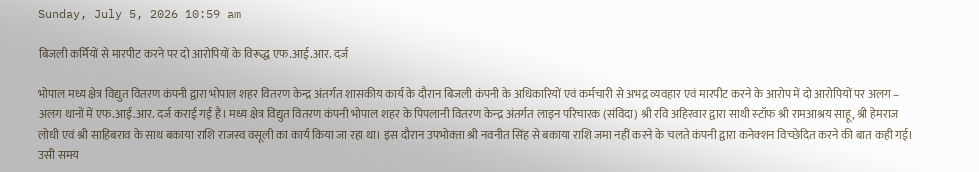Sunday, July 5, 2026 10:59 am

बिजली कर्मियों से मारपीट करने पर दो आरोपियों के विरूद्ध एफ.आई.आर. दर्ज

भोपाल मध्य क्षेत्र विद्युत वितरण कंपनी द्वारा भोपाल शहर वितरण केन्‍द्र अंतर्गत शासकीय कार्य के दौरान बिजली कंपनी के अधिकारियों एवं कर्मचारी से अभद्र व्यवहार एवं मारपीट करने के आरोप में दो आरोपियों पर अलग – अलग थानों में एफ.आई.आर. दर्ज कराई गई है। मध्य क्षेत्र विद्युत वितरण कंपनी भोपाल शहर के पिपलानी वितरण केन्‍द्र अंतर्गत लाइन परिचारक (संविदा) श्री रवि अहिरवार द्वारा साथी स्‍टॉफ श्री रामआश्रय साहू, श्री हेमराज लोधी एवं श्री साहिबराव के साथ बकाया राशि राजस्‍व वसूली का कार्य किया जा रहा था। इस दौरान उपभोक्‍ता श्री नवनीत सिंह से बकाया राशि जमा नहीं करने के चलते कंपनी द्वारा कनेक्‍शन विच्‍छेदित करने की बात कही गई। उसी समय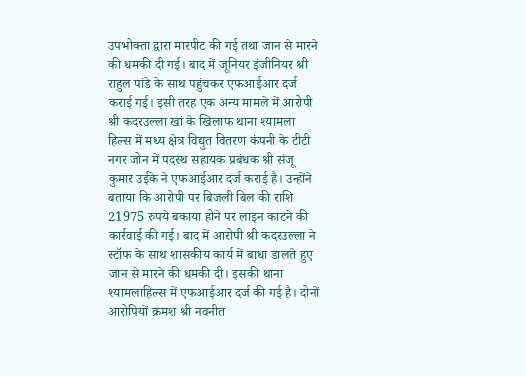उपभोक्‍ता द्वारा मारपीट की गई तथा जान से मारने की धमकी दी गई। बाद में जूनियर इंजीनियर श्री राहुल पांडे के साथ पहुंचकर एफआईआर दर्ज कराई गई। इसी तरह एक अन्‍य मामले में आरोपी श्री कदरउल्‍ला खां के खिलाफ थाना श्‍यामला हिल्‍स में मध्य क्षेत्र विद्युत वितरण कंपनी के टीटी नगर जोन में पदस्‍थ सहायक प्रबंधक श्री संजू कुमार उईके ने एफआईआर दर्ज कराई है। उन्‍होंने बताया कि आरोपी पर बिजली बिल की राशि 21975 रुपये बकाया होने पर लाइन काटने की कार्रवाई की गई। बाद में आरोपी श्री कदरउल्‍ला ने स्‍टॉफ के साथ शासकीय कार्य में बाधा डालते हुए जान से मारने की धमकी दी। इसकी थाना श्‍यामलाहिल्‍स में एफआईआर दर्ज की गई है। दोनों आरोपियों क्रमश श्री नवनीत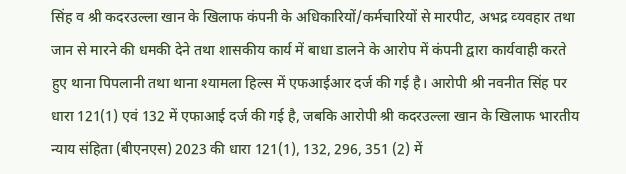सिंह व श्री कदरउल्‍ला खान के खिलाफ कंपनी के अधिकारियों/कर्मचारियों से मारपीट, अभद्र व्‍यवहार तथा जान से मारने की धमकी देने तथा शासकीय कार्य में बाधा डालने के आरोप में कंपनी द्वारा कार्यवाही करते हुए थाना पिपलानी तथा थाना श्‍यामला हिल्‍स में एफआईआर दर्ज की गई है। आरोपी श्री नवनीत सिंह पर धारा 121(1) एवं 132 में एफाआई दर्ज की गई है, जबकि आरोपी श्री कदरउल्‍ला खान के खिलाफ भारतीय न्‍याय संहिता (बीएनएस) 2023 की धारा 121(1), 132, 296, 351 (2) में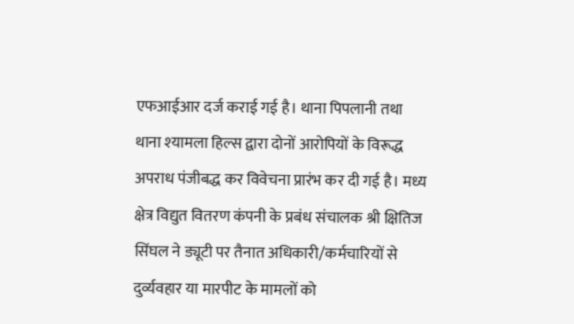एफआईआर दर्ज कराई गई है। थाना पिपलानी तथा थाना श्‍यामला हिल्‍स द्वारा दोनों आरोपियों के विरूद्ध अपराध पंजीबद्ध कर विवेचना प्रारंभ कर दी गई है। मध्य क्षेत्र विद्युत वितरण कंपनी के प्रबंध संचालक श्री क्षितिज सिंघल ने ड्यूटी पर तैनात अधिकारी/कर्मचारियों से दुर्व्यवहार या मारपीट के मामलों को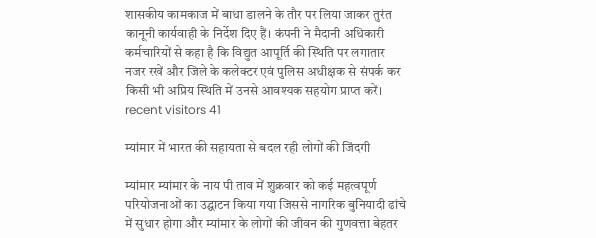शासकीय कामकाज में बाधा डालने के तौर पर लिया जाकर तुरंत कानूनी कार्यवाही के निर्देश दिए हैं। कंपनी ने मैदानी अधिकारी कर्मचारियों से कहा है कि विद्युत आपूर्ति की स्थिति पर लगातार नजर रखें और जिले के कलेक्टर एवं पुलिस अधीक्षक से संपर्क कर किसी भी अप्रिय स्थिति में उनसे आवश्यक सहयोग प्राप्त करें।   recent visitors 41

म्यांमार में भारत की सहायता से बदल रही लोगों की जिंदगी

म्यांमार म्यांमार के नाय पी ताव में शुक्रवार को कई महत्वपूर्ण परियोजनाओं का उद्घाटन किया गया जिससे नागरिक बुनियादी ढांचे में सुधार होगा और म्यांमार के लोगों की जीवन की गुणवत्ता बेहतर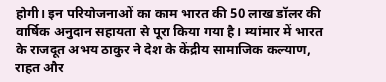होगी। इन परियोजनाओं का काम भारत की 50 लाख डॉलर की वार्षिक अनुदान सहायता से पूरा किया गया है। म्यांमार में भारत के राजदूत अभय ठाकुर ने देश के केंद्रीय सामाजिक कल्याण, राहत और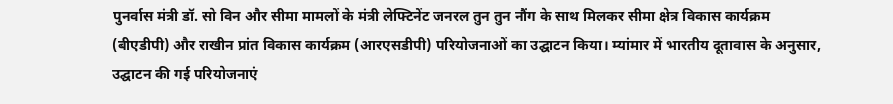पुनर्वास मंत्री डॉ. सो विन और सीमा मामलों के मंत्री लेफ्टिनेंट जनरल तुन तुन नौंग के साथ मिलकर सीमा क्षेत्र विकास कार्यक्रम (बीएडीपी) और राखीन प्रांत विकास कार्यक्रम (आरएसडीपी) परियोजनाओं का उद्घाटन किया। म्यांमार में भारतीय दूतावास के अनुसार, उद्घाटन की गई परियोजनाएं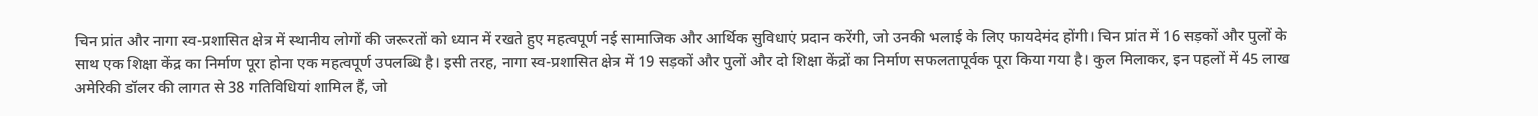चिन प्रांत और नागा स्व-प्रशासित क्षेत्र में स्थानीय लोगों की जरूरतों को ध्यान में रखते हुए महत्वपूर्ण नई सामाजिक और आर्थिक सुविधाएं प्रदान करेंगी, जो उनकी भलाई के लिए फायदेमंद होंगी। चिन प्रांत में 16 सड़कों और पुलों के साथ एक शिक्षा केंद्र का निर्माण पूरा होना एक महत्वपूर्ण उपलब्धि है। इसी तरह, नागा स्व-प्रशासित क्षेत्र में 19 सड़कों और पुलों और दो शिक्षा केंद्रों का निर्माण सफलतापूर्वक पूरा किया गया है। कुल मिलाकर, इन पहलों में 45 लाख अमेरिकी डॉलर की लागत से 38 गतिविधियां शामिल हैं, जो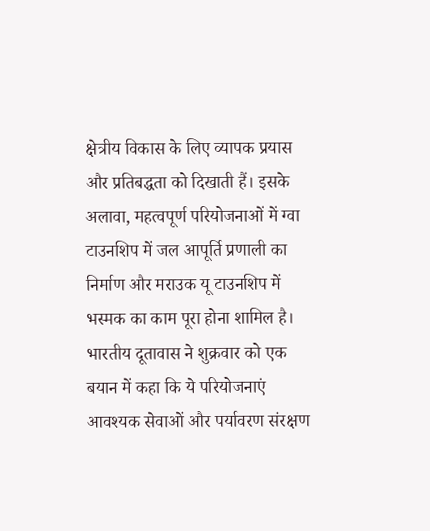क्षेत्रीय विकास के लिए व्यापक प्रयास और प्रतिबद्धता को दिखाती हैं। इसके अलावा, महत्वपूर्ण परियोजनाओं में ग्वा टाउनशिप में जल आपूर्ति प्रणाली का निर्माण और मराउक यू टाउनशिप में भस्मक का काम पूरा होना शामिल है। भारतीय दूतावास ने शुक्रवार को एक बयान में कहा कि ये परियोजनाएं आवश्यक सेवाओं और पर्यावरण संरक्षण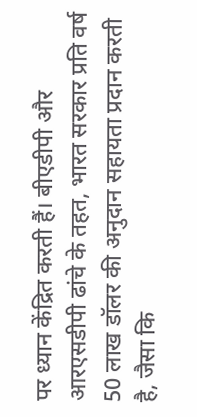पर ध्यान केंद्रित करती हैं। बीएडीपी और आरएसडीपी ढांचे के तहत, भारत सरकार प्रति वर्ष 50 लाख डॉलर की अनुदान सहायता प्रदान करती है, जैसा कि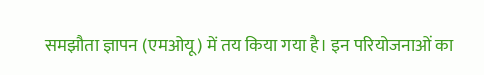समझौता ज्ञापन (एमओयू) में तय किया गया है। इन परियोजनाओं का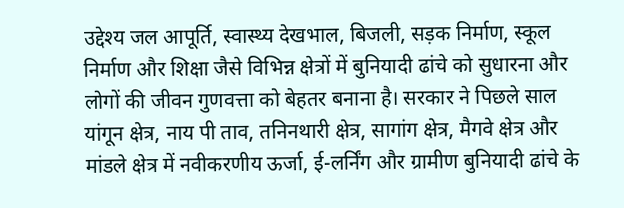उद्देश्य जल आपूर्ति, स्वास्थ्य देखभाल, बिजली, सड़क निर्माण, स्कूल निर्माण और शिक्षा जैसे विभिन्न क्षेत्रों में बुनियादी ढांचे को सुधारना और लोगों की जीवन गुणवत्ता को बेहतर बनाना है। सरकार ने पिछले साल यांगून क्षेत्र, नाय पी ताव, तनिनथारी क्षेत्र, सागांग क्षेत्र, मैगवे क्षेत्र और मांडले क्षेत्र में नवीकरणीय ऊर्जा, ई-लर्निंग और ग्रामीण बुनियादी ढांचे के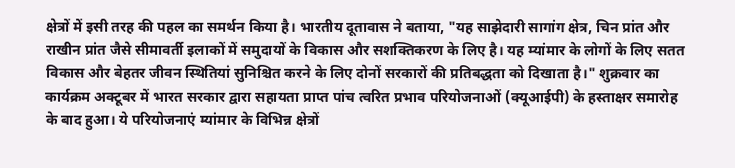क्षेत्रों में इसी तरह की पहल का समर्थन किया है। भारतीय दूतावास ने बताया, "यह साझेदारी सागांग क्षेत्र, चिन प्रांत और राखीन प्रांत जैसे सीमावर्ती इलाकों में समुदायों के विकास और सशक्तिकरण के लिए है। यह म्यांमार के लोगों के लिए सतत विकास और बेहतर जीवन स्थितियां सुनिश्चित करने के लिए दोनों सरकारों की प्रतिबद्धता को दिखाता है।" शुक्रवार का कार्यक्रम अक्टूबर में भारत सरकार द्वारा सहायता प्राप्त पांच त्वरित प्रभाव परियोजनाओं (क्यूआईपी) के हस्ताक्षर समारोह के बाद हुआ। ये परियोजनाएं म्यांमार के विभिन्न क्षेत्रों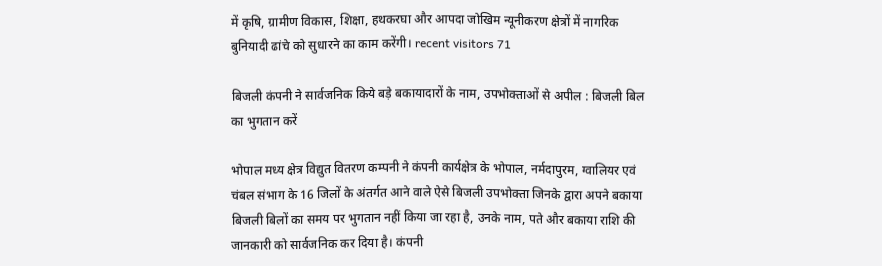में कृषि, ग्रामीण विकास, शिक्षा, हथकरघा और आपदा जोखिम न्यूनीकरण क्षेत्रों में नागरिक बुनियादी ढांचे को सुधारने का काम करेंगी। recent visitors 71

बिजली कंपनी ने सार्वजनिक किये बड़े बकायादारों के नाम, उपभोक्ताओं से अपील : बिजली बिल का भुगतान करें

भोपाल मध्य क्षेत्र विद्युत वितरण कम्पनी ने कंपनी कार्यक्षेत्र के भोपाल, नर्मदापुरम, ग्वालियर एवं चंबल संभाग के 16 जिलों के अंतर्गत आने वाले ऐसे बिजली उपभोक्ता जिनके द्वारा अपने बकाया बिजली बिलों का समय पर भुगतान नहीं किया जा रहा है, उनके नाम, पते और बकाया राशि की जानकारी को सार्वजनिक कर दिया है। कंपनी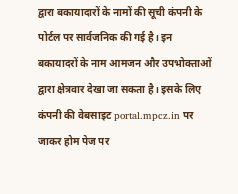द्वारा बकायादारों के नामों की सूची कंपनी के पोर्टल पर सार्वजनिक की गई है। इन बकायादरों के नाम आमजन और उपभोक्ताओं द्वारा क्षेत्रवार देखा जा सकता है। इसके लिए कंपनी की वेबसाइट portal.mpcz.in पर जाकर होम पेज पर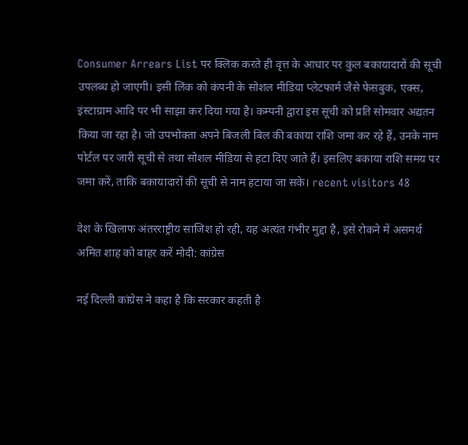Consumer Arrears List पर क्लिक करते ही वृत्त के आधार पर कुल बकायादारों की सूची उपलब्ध हो जाएगी। इसी लिंक को कंपनी के सोशल मीडिया प्लेटफार्म जैसे फेसबुक, एक्स, इंस्टाग्राम आदि पर भी साझा कर दिया गया है। कम्पनी द्वारा इस सूची को प्रति सोमवार अद्यतन किया जा रहा है। जो उपभोक्ता अपने बिजली बिल की बकाया राशि जमा कर रहे हैं, उनके नाम पोर्टल पर जारी सूची से तथा सोशल मीडिया से हटा दिए जाते हैं। इसलिए बकाया राशि समय पर जमा करें, ताकि बकायादारों की सूची से नाम हटाया जा सके। recent visitors 48

देश के खिलाफ अंतरराष्ट्रीय साजिश हो रही, यह अत्यंत गंभीर मुद्दा है, इसे रोकने में असमर्थ अमित शाह को बाहर करें मोदी: कांग्रेस

नई दिल्ली कांग्रेस ने कहा है कि सरकार कहती है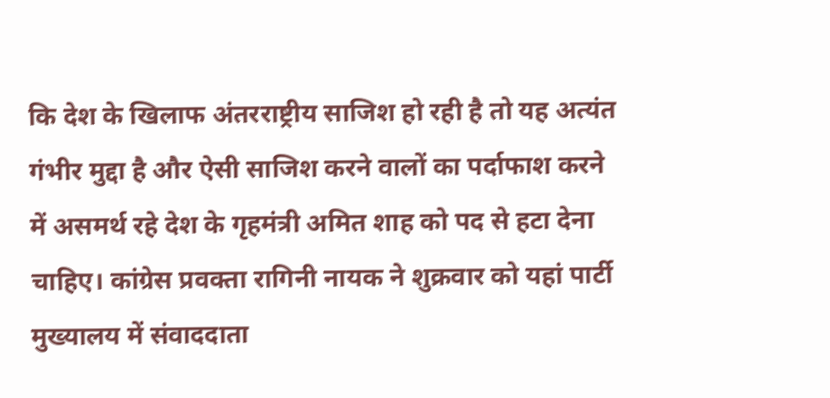कि देश के खिलाफ अंतरराष्ट्रीय साजिश हो रही है तो यह अत्यंत गंभीर मुद्दा है और ऐसी साजिश करने वालों का पर्दाफाश करने में असमर्थ रहे देश के गृहमंत्री अमित शाह को पद से हटा देना चाहिए। कांग्रेस प्रवक्ता रागिनी नायक ने शुक्रवार को यहां पार्टी मुख्यालय में संवाददाता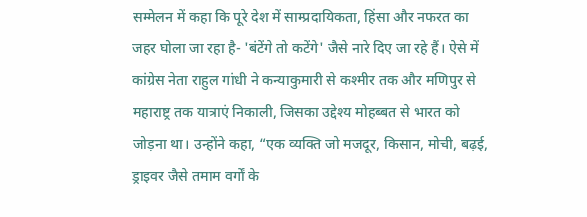सम्मेलन में कहा कि पूरे देश में साम्प्रदायिकता, हिंसा और नफरत का जहर घोला जा रहा है- 'बंटेंगे तो कटेंगे' जैसे नारे दिए जा रहे हैं। ऐसे में कांग्रेस नेता राहुल गांधी ने कन्याकुमारी से कश्मीर तक और मणिपुर से महाराष्ट्र तक यात्राएं निकाली, जिसका उद्देश्य मोहब्बत से भारत को जोड़ना था। उन्होंने कहा, “एक व्यक्ति जो मजदूर, किसान, मोची, बढ़ई, ड्राइवर जैसे तमाम वर्गों के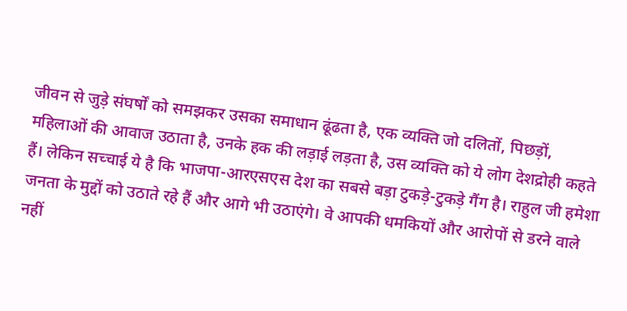जीवन से जुड़े संघर्षों को समझकर उसका समाधान ढूंढता है, एक व्यक्ति जो दलितों, पिछड़ों, महिलाओं की आवाज उठाता है, उनके हक की लड़ाई लड़ता है, उस व्यक्ति को ये लोग देशद्रोही कहते हैं। लेकिन सच्चाई ये है कि भाजपा-आरएसएस देश का सबसे बड़ा टुकड़े-टुकड़े गैंग है। राहुल जी हमेशा जनता के मुद्दों को उठाते रहे हैं और आगे भी उठाएंगे। वे आपकी धमकियों और आरोपों से डरने वाले नहीं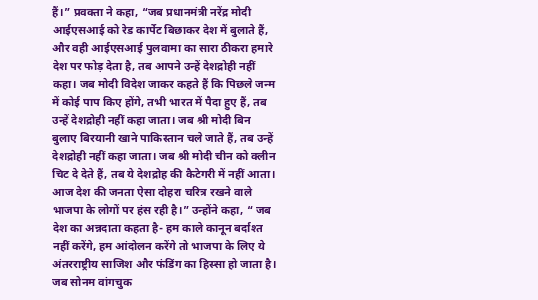हैं।” प्रवक्ता ने कहा, “जब प्रधानमंत्री नरेंद्र मोदी आईएसआई को रेड कार्पेट बिछाकर देश में बुलाते हैं, और वही आईएसआई पुलवामा का सारा ठीकरा हमारे देश पर फोड़ देता है, तब आपने उन्हें देशद्रोही नहीं कहा। जब मोदी विदेश जाकर कहते हैं कि पिछले जन्म में कोई पाप किए होंगे, तभी भारत में पैदा हुए हैं, तब उन्हें देशद्रोही नहीं कहा जाता। जब श्री मोदी बिन बुलाए बिरयानी खाने पाकिस्तान चले जाते हैं, तब उन्हें देशद्रोही नहीं कहा जाता। जब श्री मोदी चीन को क्लीन चिट दे देते हैं, तब ये देशद्रोह की कैटेगरी में नहीं आता। आज देश की जनता ऐसा दोहरा चरित्र रखने वाले भाजपा के लोगों पर हंस रही है।” उन्होंने कहा, “ जब देश का अन्नदाता कहता है- हम काले कानून बर्दाश्त नहीं करेंगे, हम आंदोलन करेंगे तो भाजपा के लिए ये अंतरराष्ट्रीय साजिश और फंडिंग का हिस्सा हो जाता है। जब सोनम वांगचुक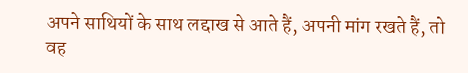अपने साथियों के साथ लद्दाख से आते हैं, अपनी मांग रखते हैं, तो वह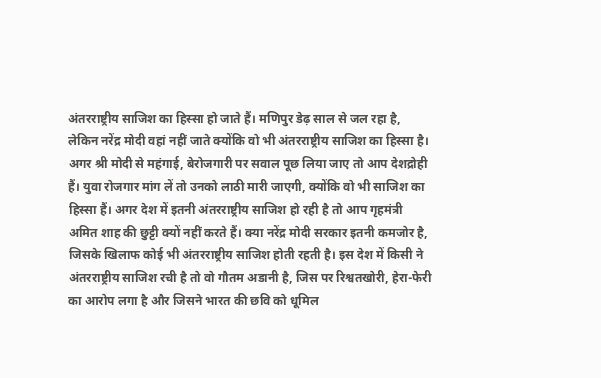अंतरराष्ट्रीय साजिश का हिस्सा हो जाते हैं। मणिपुर डेढ़ साल से जल रहा है, लेकिन नरेंद्र मोदी वहां नहीं जाते क्योंकि वो भी अंतरराष्ट्रीय साजिश का हिस्सा है। अगर श्री मोदी से महंगाई, बेरोजगारी पर सवाल पूछ लिया जाए तो आप देशद्रोही हैं। युवा रोजगार मांग लें तो उनको लाठी मारी जाएगी, क्योंकि वो भी साजिश का हिस्सा हैं। अगर देश में इतनी अंतरराष्ट्रीय साजिश हो रही है तो आप गृहमंत्री अमित शाह की छुट्टी क्यों नहीं करते हैं। क्या नरेंद्र मोदी सरकार इतनी कमजोर है, जिसके खिलाफ कोई भी अंतरराष्ट्रीय साजिश होती रहती है। इस देश में किसी ने अंतरराष्ट्रीय साजिश रची है तो वो गौतम अडानी है, जिस पर रिश्वतखोरी, हेरा-फेरी का आरोप लगा है और जिसने भारत की छवि को धूमिल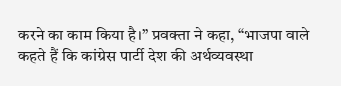करने का काम किया है।” प्रवक्ता ने कहा, “भाजपा वाले कहते हैं कि कांग्रेस पार्टी देश की अर्थव्यवस्था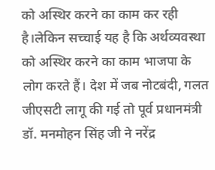को अस्थिर करने का काम कर रही है।लेकिन सच्चाई यह है कि अर्थव्यवस्था को अस्थिर करने का काम भाजपा के लोग करते हैं। देश में जब नोटबंदी, गलत जीएसटी लागू की गई तो पूर्व प्रधानमंत्री डॉ. मनमोहन सिंह जी ने नरेंद्र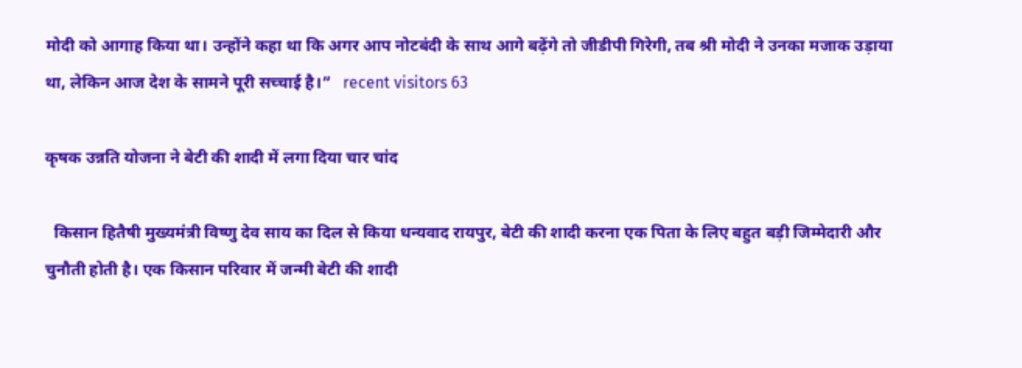मोदी को आगाह किया था। उन्होंने कहा था कि अगर आप नोटबंदी के साथ आगे बढ़ेंगे तो जीडीपी गिरेगी, तब श्री मोदी ने उनका मजाक उड़ाया था, लेकिन आज देश के सामने पूरी सच्चाई है।”   recent visitors 63

कृषक उन्नति योजना ने बेटी की शादी में लगा दिया चार चांद

  किसान हितैषी मुख्यमंत्री विष्णु देव साय का दिल से किया धन्यवाद रायपुर, बेटी की शादी करना एक पिता के लिए बहुत बड़ी जिम्मेदारी और चुनौती होती है। एक किसान परिवार में जन्मी बेटी की शादी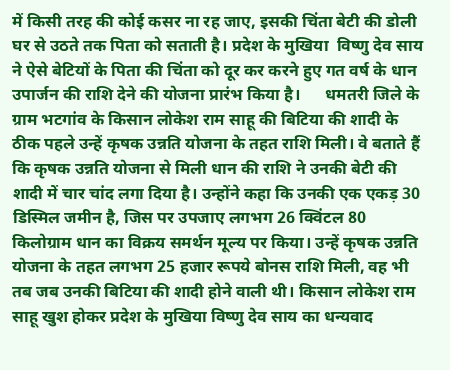में किसी तरह की कोई कसर ना रह जाए, इसकी चिंता बेटी की डोली घर से उठते तक पिता को सताती है। प्रदेश के मुखिया  विष्णु देव साय ने ऐसे बेटियों के पिता की चिंता को दूर कर करने हुए गत वर्ष के धान उपार्जन की राशि देने की योजना प्रारंभ किया है।      धमतरी जिले के ग्राम भटगांव के किसान लोकेश राम साहू की बिटिया की शादी के ठीक पहले उन्हें कृषक उन्नति योजना के तहत राशि मिली। वे बताते हैं कि कृषक उन्नति योजना से मिली धान की राशि ने उनकी बेटी की शादी में चार चांद लगा दिया है। उन्होंने कहा कि उनकी एक एकड़ 30 डिस्मिल जमीन है, जिस पर उपजाए लगभग 26 क्विंटल 80 किलोग्राम धान का विक्रय समर्थन मूल्य पर किया। उन्हें कृषक उन्नति योजना के तहत लगभग 25 हजार रूपये बोनस राशि मिली, वह भी तब जब उनकी बिटिया की शादी होने वाली थी। किसान लोकेश राम साहू खुश होकर प्रदेश के मुखिया विष्णु देव साय का धन्यवाद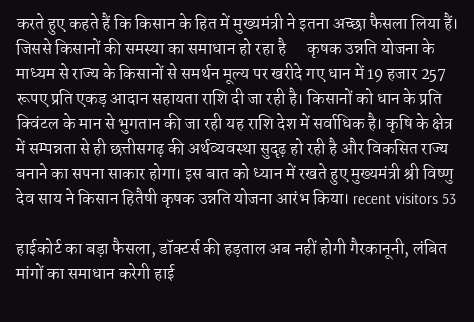करते हुए कहते हैं कि किसान के हित में मुख्यमंत्री ने इतना अच्छा फैसला लिया हैं। जिससे किसानों की समस्या का समाधान हो रहा है      कृषक उन्नति योजना के माध्यम से राज्य के किसानों से समर्थन मूल्य पर खरीदे गए धान में 19 हजार 257 रूपए प्रति एकड़ आदान सहायता राशि दी जा रही है। किसानों को धान के प्रति क्विंटल के मान से भुगतान की जा रही यह राशि देश में सर्वाधिक है। कृषि के क्षेत्र में सम्पन्नता से ही छत्तीसगढ़ की अर्थव्यवस्था सुदृढ़ हो रही है और विकसित राज्य बनाने का सपना साकार होगा। इस बात को ध्यान में रखते हुए मुख्यमंत्री श्री विष्णु देव साय ने किसान हितैषी कृषक उन्नति योजना आरंभ किया। recent visitors 53

हाईकोर्ट का बड़ा फैसला, डॉक्टर्स की हड़ताल अब नहीं होगी गैरकानूनी, लंबित मांगों का समाधान करेगी हाई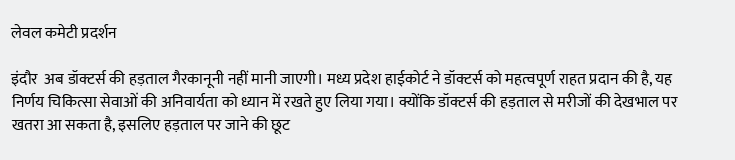लेवल कमेटी प्रदर्शन

इंदौर  अब डॉक्टर्स की हड़ताल गैरकानूनी नहीं मानी जाएगी। मध्य प्रदेश हाईकोर्ट ने डॉक्टर्स को महत्वपूर्ण राहत प्रदान की है, यह निर्णय चिकित्सा सेवाओं की अनिवार्यता को ध्यान में रखते हुए लिया गया। क्योंकि डॉक्टर्स की हड़ताल से मरीजों की देखभाल पर खतरा आ सकता है, इसलिए हड़ताल पर जाने की छूट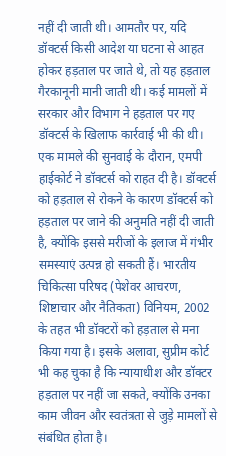नहीं दी जाती थी। आमतौर पर, यदि डॉक्टर्स किसी आदेश या घटना से आहत होकर हड़ताल पर जाते थे, तो यह हड़ताल गैरकानूनी मानी जाती थी। कई मामलों में सरकार और विभाग ने हड़ताल पर गए डॉक्टर्स के खिलाफ कार्रवाई भी की थी। एक मामले की सुनवाई के दौरान, एमपी हाईकोर्ट ने डॉक्टर्स को राहत दी है। डॉक्टर्स को हड़ताल से रोकने के कारण डॉक्टर्स को हड़ताल पर जाने की अनुमति नहीं दी जाती है, क्योंकि इससे मरीजों के इलाज में गंभीर समस्याएं उत्पन्न हो सकती हैं। भारतीय चिकित्सा परिषद (पेशेवर आचरण, शिष्टाचार और नैतिकता) विनियम, 2002 के तहत भी डॉक्टरों को हड़ताल से मना किया गया है। इसके अलावा, सुप्रीम कोर्ट भी कह चुका है कि न्यायाधीश और डॉक्टर हड़ताल पर नहीं जा सकते, क्योंकि उनका काम जीवन और स्वतंत्रता से जुड़े मामलों से संबंधित होता है।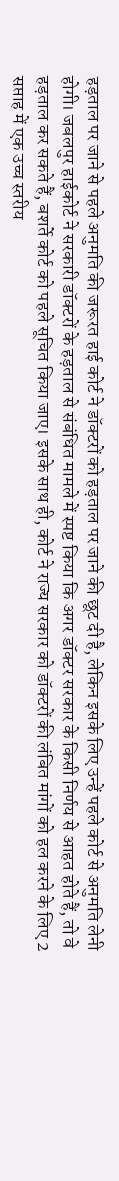हड़ताल पर जाने से पहले अनुमति की जरूरत हाई कोर्ट ने डॉक्टरों को हड़ताल पर जाने की छूट दी है, लेकिन इसके लिए उन्हें पहले कोर्ट से अनुमति लेनी होगी। जबलपुर हाईकोर्ट ने सरकारी डॉक्टरों के हड़ताल से संबंधित मामले में स्पष्ट किया कि अगर डॉक्टर सरकार के किसी निर्णय से आहत होते हैं, तो वे हड़ताल कर सकते हैं, बशर्ते कोर्ट को पहले सूचित किया जाए। इसके साथ ही, कोर्ट ने राज्य सरकार को डॉक्टरों की लंबित मांगों को हल करने के लिए 2 सप्ताह में एक उच्च स्तरीय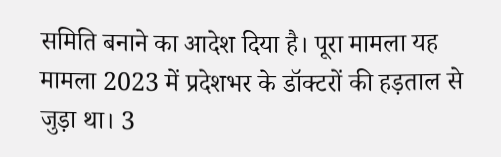समिति बनाने का आदेश दिया है। पूरा मामला यह मामला 2023 में प्रदेशभर के डॉक्टरों की हड़ताल से जुड़ा था। 3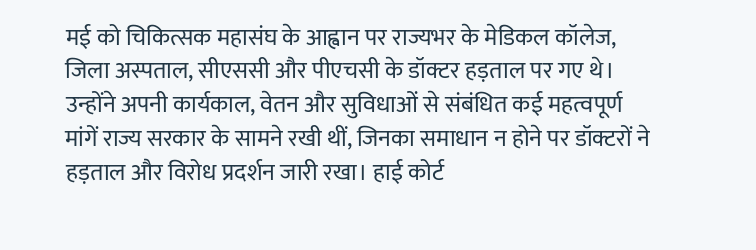मई को चिकित्सक महासंघ के आह्वान पर राज्यभर के मेडिकल कॉलेज, जिला अस्पताल, सीएससी और पीएचसी के डॉक्टर हड़ताल पर गए थे। उन्होंने अपनी कार्यकाल, वेतन और सुविधाओं से संबंधित कई महत्वपूर्ण मांगें राज्य सरकार के सामने रखी थीं, जिनका समाधान न होने पर डॉक्टरों ने हड़ताल और विरोध प्रदर्शन जारी रखा। हाई कोर्ट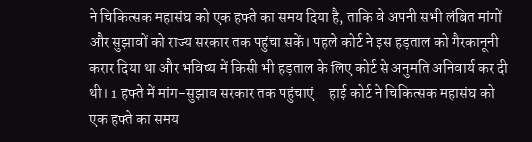ने चिकित्सक महासंघ को एक हफ्ते का समय दिया है, ताकि वे अपनी सभी लंबित मांगों और सुझावों को राज्य सरकार तक पहुंचा सकें। पहले कोर्ट ने इस हड़ताल को गैरकानूनी करार दिया था और भविष्य में किसी भी हड़ताल के लिए कोर्ट से अनुमति अनिवार्य कर दी थी। 1 हफ्ते में मांग-सुझाव सरकार तक पहुंचाएं     हाई कोर्ट ने चिकित्सक महासंघ को एक हफ्ते का समय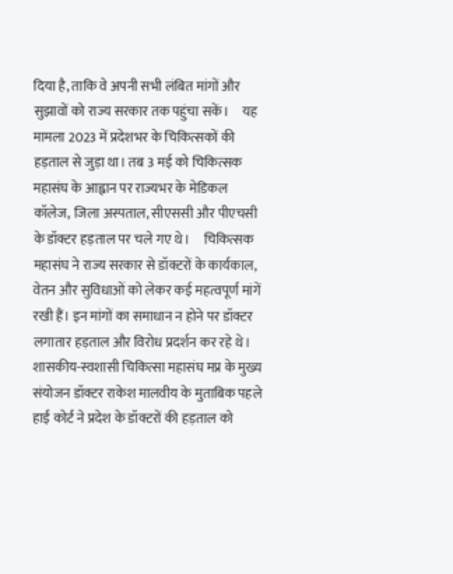दिया है, ताकि वे अपनी सभी लंबित मांगों और सुझावों को राज्य सरकार तक पहुंचा सकें।     यह मामला 2023 में प्रदेशभर के चिकित्सकों की हड़ताल से जुड़ा था। तब 3 मई को चिकित्सक महासंघ के आह्वान पर राज्यभर के मेडिकल कॉलेज, जिला अस्पताल, सीएससी और पीएचसी के डॉक्टर हड़ताल पर चले गए थे।     चिकित्सक महासंघ ने राज्य सरकार से डॉक्टरों के कार्यकाल, वेतन और सुविधाओं को लेकर कई महत्वपूर्ण मांगें रखी हैं। इन मांगों का समाधान न होने पर डॉक्टर लगातार हड़ताल और विरोध प्रदर्शन कर रहे थे।     शासकीय-स्वशासी चिकित्सा महासंघ मप्र के मुख्य संयोजन डॉक्टर राकेश मालवीय के मुताबिक पहले हाई कोर्ट ने प्रदेश के डॉक्टरों की हड़ताल को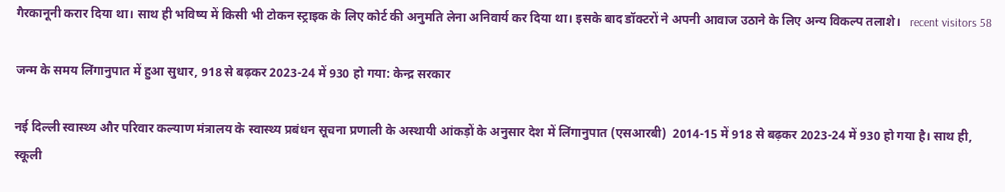गैरकानूनी करार दिया था। साथ ही भविष्य में किसी भी टोकन स्ट्राइक के लिए कोर्ट की अनुमति लेना अनिवार्य कर दिया था। इसके बाद डॉक्टरों ने अपनी आवाज उठाने के लिए अन्य विकल्प तलाशे।   recent visitors 58

जन्म के समय लिंगानुपात में हुआ सुधार, 918 से बढ़कर 2023-24 में 930 हो गया: केन्द्र सरकार

नई दिल्ली स्वास्थ्य और परिवार कल्याण मंत्रालय के स्वास्थ्य प्रबंधन सूचना प्रणाली के अस्थायी आंकड़ों के अनुसार देश में लिंगानुपात (एसआरबी)  2014-15 में 918 से बढ़कर 2023-24 में 930 हो गया है। साथ ही, स्कूली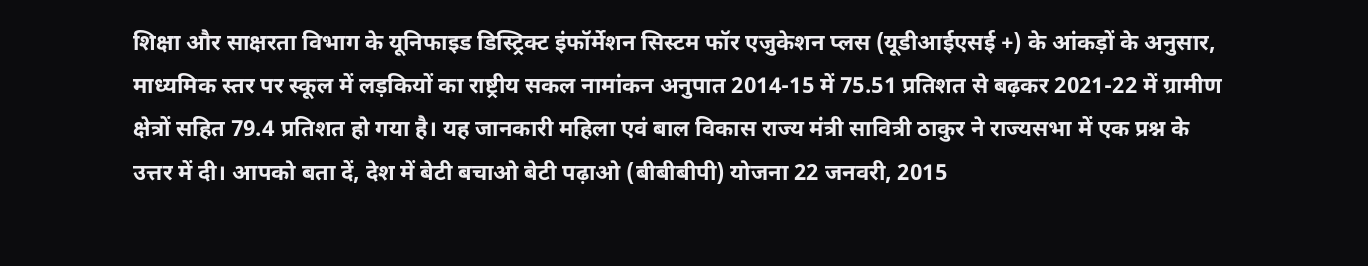शिक्षा और साक्षरता विभाग के यूनिफाइड डिस्ट्रिक्ट इंफॉर्मेशन सिस्टम फॉर एजुकेशन प्लस (यूडीआईएसई +) के आंकड़ों के अनुसार, माध्यमिक स्तर पर स्कूल में लड़कियों का राष्ट्रीय सकल नामांकन अनुपात 2014-15 में 75.51 प्रतिशत से बढ़कर 2021-22 में ग्रामीण क्षेत्रों सहित 79.4 प्रतिशत हो गया है। यह जानकारी महिला एवं बाल विकास राज्य मंत्री सावित्री ठाकुर ने राज्यसभा में एक प्रश्न के उत्तर में दी। आपको बता दें, देश में बेटी बचाओ बेटी पढ़ाओ (बीबीबीपी) योजना 22 जनवरी, 2015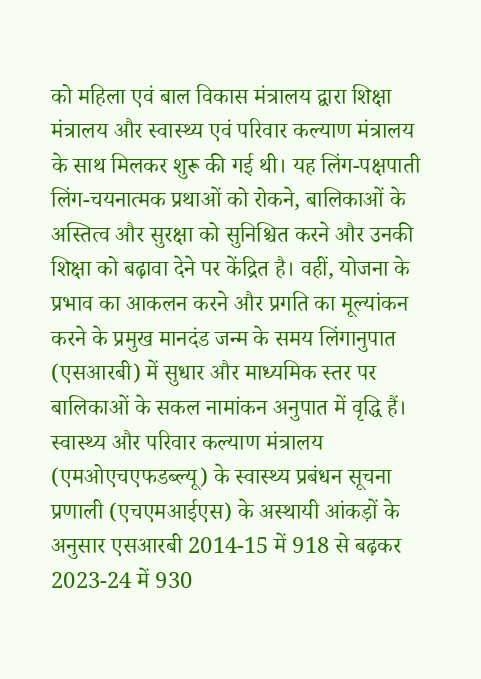को महिला एवं बाल विकास मंत्रालय द्वारा शिक्षा मंत्रालय और स्वास्थ्य एवं परिवार कल्याण मंत्रालय के साथ मिलकर शुरू की गई थी। यह लिंग-पक्षपाती लिंग-चयनात्मक प्रथाओं को रोकने, बालिकाओं के अस्तित्व और सुरक्षा को सुनिश्चित करने और उनकी शिक्षा को बढ़ावा देने पर केंद्रित है। वहीं, योजना के प्रभाव का आकलन करने और प्रगति का मूल्यांकन करने के प्रमुख मानदंड जन्म के समय लिंगानुपात (एसआरबी) में सुधार और माध्यमिक स्तर पर बालिकाओं के सकल नामांकन अनुपात में वृद्धि हैं। स्वास्थ्य और परिवार कल्याण मंत्रालय (एमओएचएफडब्ल्यू) के स्वास्थ्य प्रबंधन सूचना प्रणाली (एचएमआईएस) के अस्थायी आंकड़ों के अनुसार एसआरबी 2014-15 में 918 से बढ़कर 2023-24 में 930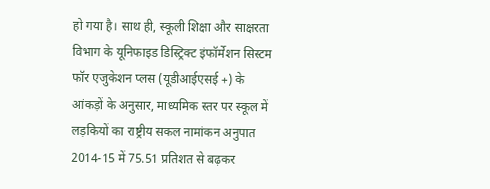हो गया है। साथ ही, स्कूली शिक्षा और साक्षरता विभाग के यूनिफाइड डिस्ट्रिक्ट इंफॉर्मेशन सिस्टम फॉर एजुकेशन प्लस (यूडीआईएसई +) के आंकड़ों के अनुसार, माध्यमिक स्तर पर स्कूल में लड़कियों का राष्ट्रीय सकल नामांकन अनुपात 2014-15 में 75.51 प्रतिशत से बढ़कर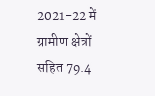2021-22 में ग्रामीण क्षेत्रों सहित 79.4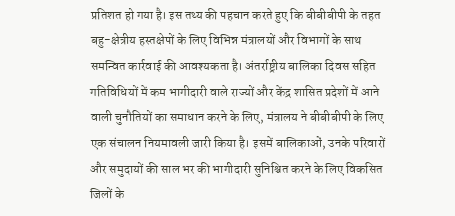प्रतिशत हो गया है। इस तथ्य की पहचान करते हुए कि बीबीबीपी के तहत बहु-क्षेत्रीय हस्तक्षेपों के लिए विभिन्न मंत्रालयों और विभागों के साथ समन्वित कार्रवाई की आवश्यकता है। अंतर्राष्ट्रीय बालिका दिवस सहित गतिविधियों में कम भागीदारी वाले राज्यों और केंद्र शासित प्रदेशों में आने वाली चुनौतियों का समाधान करने के लिए, मंत्रालय ने बीबीबीपी के लिए एक संचालन नियमावली जारी किया है। इसमें बालिकाओं, उनके परिवारों और समुदायों की साल भर की भागीदारी सुनिश्चित करने के लिए विकसित जिलों के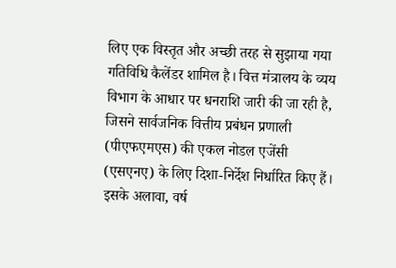लिए एक विस्तृत और अच्छी तरह से सुझाया गया गतिविधि कैलेंडर शामिल है। वित्त मंत्रालय के व्यय विभाग के आधार पर धनराशि जारी की जा रही है, जिसने सार्वजनिक वित्तीय प्रबंधन प्रणाली (पीएफएमएस) की एकल नोडल एजेंसी (एसएनए) के लिए दिशा-निर्देश निर्धारित किए हैं। इसके अलावा, वर्ष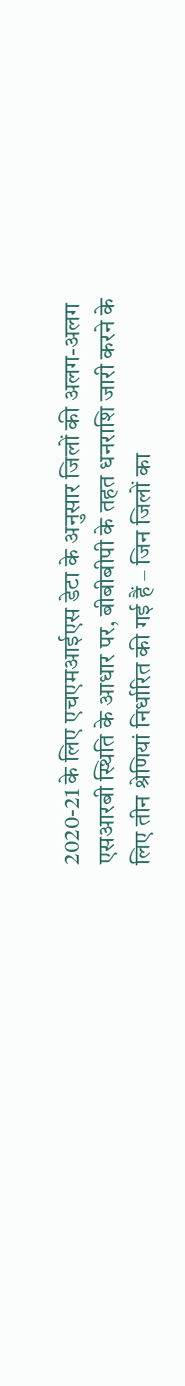2020-21 के लिए एचएमआईएस डेटा के अनुसार जिलों की अलग-अलग एसआरबी स्थिति के आधार पर, बीबीबीपी के तहत धनराशि जारी करने के लिए तीन श्रेणियां निर्धारित की गई हैं – जिन जिलों का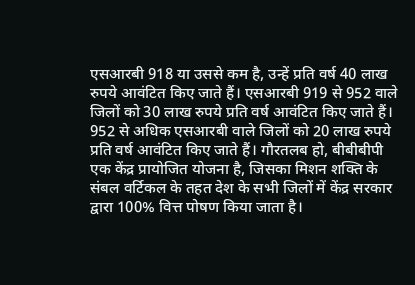एसआरबी 918 या उससे कम है, उन्हें प्रति वर्ष 40 लाख रुपये आवंटित किए जाते हैं। एसआरबी 919 से 952 वाले जिलों को 30 लाख रुपये प्रति वर्ष आवंटित किए जाते हैं। 952 से अधिक एसआरबी वाले जिलों को 20 लाख रुपये प्रति वर्ष आवंटित किए जाते हैं। गौरतलब हो, बीबीबीपी एक केंद्र प्रायोजित योजना है, जिसका मिशन शक्ति के संबल वर्टिकल के तहत देश के सभी जिलों में केंद्र सरकार द्वारा 100% वित्त पोषण किया जाता है।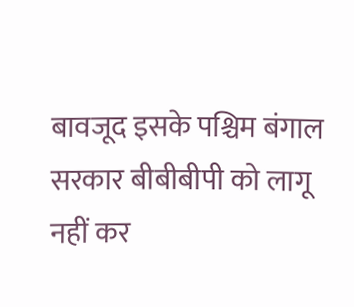बावजूद इसके पश्चिम बंगाल सरकार बीबीबीपी को लागू नहीं कर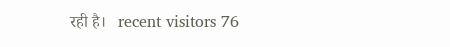रही है।   recent visitors 76